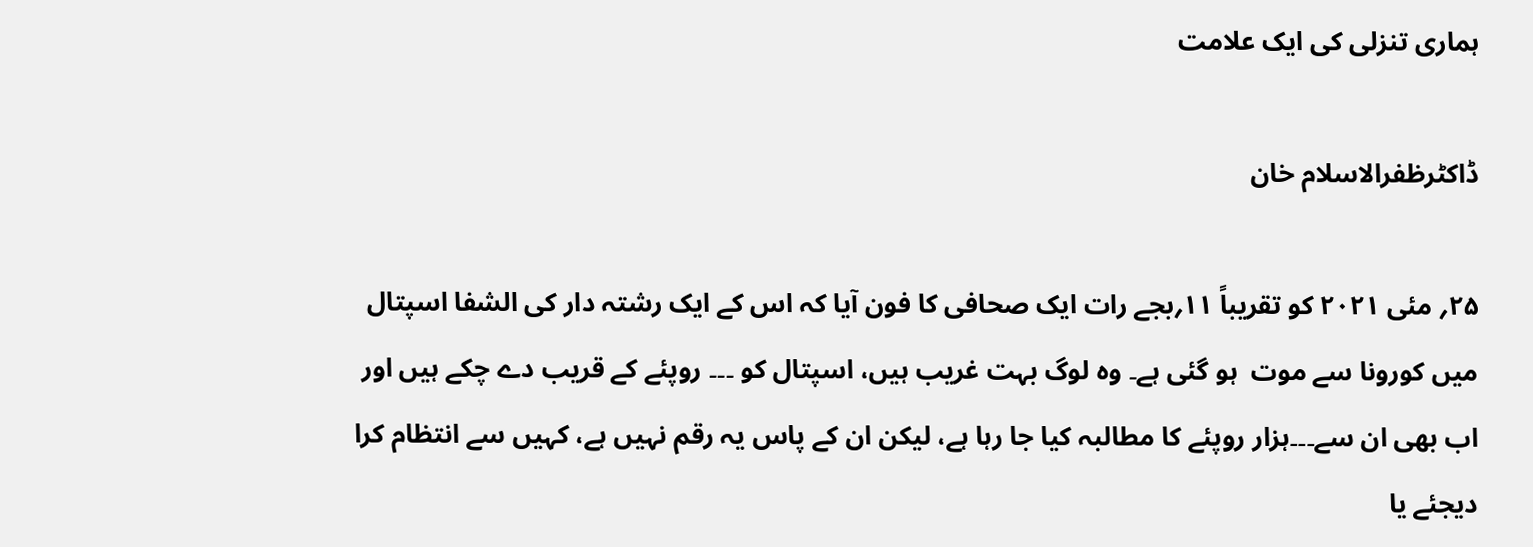ہماری تنزلی کی ایک علامت

ڈاکٹرظفرالاسلام خان

۲۵؍ مئی ۲۰۲۱ کو تقریباً ۱۱؍بجے رات ایک صحافی کا فون آیا کہ اس کے ایک رشتہ دار کی الشفا اسپتال میں کورونا سے موت  ہو گئی ہے۔ وہ لوگ بہت غریب ہیں، اسپتال کو ۔۔۔ روپئے کے قریب دے چکے ہیں اور اب بھی ان سے۔۔۔ہزار روپئے کا مطالبہ کیا جا رہا ہے، لیکن ان کے پاس یہ رقم نہیں ہے، کہیں سے انتظام کرا دیجئے یا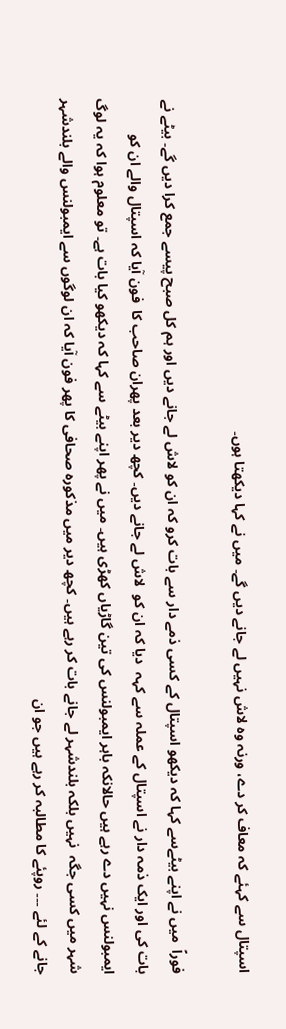اسپتال سے کہئے کہ معاف کر دے، ورنہ وہ لاش نہیں لے جانے دیں گے۔ میں نے کہا دیکھتا ہوں۔

فوراً  میں نے اپنے بیٹےسے کہا کہ دیکھو اسپتال کے کسی ذمے دار سے بات کرو کہ ان کو لاش لے جانے دیں اور ہم کل صبح پیسے جمع کرا دیں گے۔ بیٹے نے بات کی اور ایک ذمہ دار نے اسپتال کے عملہ سے کہہ  دیا کہ ان کو  لاش لے جانے دیں۔ کچھ دیر بعد پھران صاحب کا  فون آیا کہ اسپتال والے ان کو ایمبولنس نہیں دے رہے ہیں حالانکہ باہر ایمبولنس کی تین گاڑیاں کھڑی ہیں۔ میں نے پھر اپنے بیٹے سے کہا کہ دیکھو کیا بات ہے۔ تو معلوم ہوا کہ یہ لوگ شہر میں کسی جگہ  نہیں بلکہ بلندشہر لے جانے بات کر رہے ہیں۔ کچھ دیر میں مذکورہ صحافی کا پھر فون آیا کہ ان لوگوں سے ایمبولنس والے بلندشہر جانے کے لئے ۔۔۔ روپئے کا مطالبہ کر رہے ہیں جو ان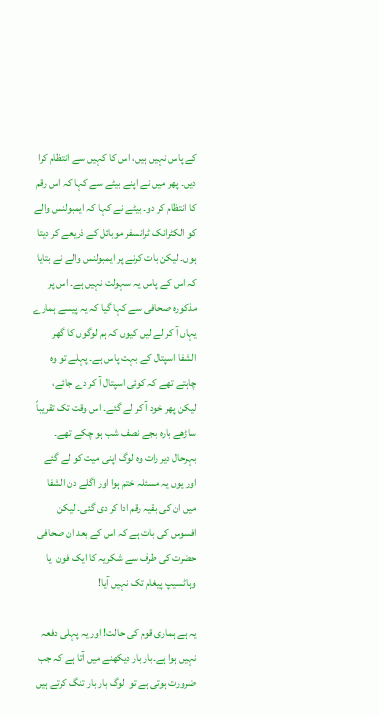کے پاس نہیں ہیں، اس کا کہیں سے انتظام کرا دیں۔ پھر میں نے اپنے بیٹے سے کہا کہ اس رقم کا انتظام کر دو۔ بیٹے نے کہا کہ ایمبولنس والے کو الکٹرانک ٹرانسفر موبائل کے ذریعے کر دیتا ہوں۔ لیکن بات کرنے پر ایمبولنس والے نے بتایا کہ اس کے پاس یہ سہولت نہیں ہے۔ اس پر مذکورہ صحافی سے کہا گیا کہ یہ پیسے ہمارے یہاں آ کر لے لیں کیوں کہ ہم لوگوں کا گھر الشفا اسپتال کے بہت پاس ہے۔ پہلے تو وہ چاہتے تھے کہ کوئی اسپتال آ کر دے جائے، لیکن پھر خود آ کر لے گئے۔ اس وقت تک تقریباً ساڑھے بارہ بجے نصف شب ہو چکے تھے۔ بہرحال دیر رات وہ لوگ اپنی میت کو لے گئے اور یوں یہ مسئلہ ختم ہوا اور اگلے دن الشفا میں ان کی بقیہ رقم ادا کر دی گئی۔ لیکن افسوس کی بات ہے کہ اس کے بعد ان صحافی حضرت کی طرف سے شکریہ کا ایک فون  یا وہاٹسیپ پیغام تک نہیں آیا!

یہ ہے ہماری قوم کی حالت! اور یہ پہلی دفعہ نہیں ہوا ہے۔بار بار دیکھنے میں آتا ہے کہ جب ضرورت ہوتی ہے تو  لوگ بار بار تنگ کرتے ہیں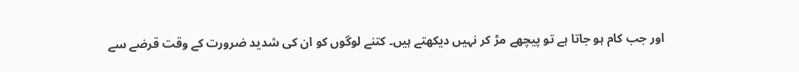اور جب کام ہو جاتا ہے تو پیچھے مڑ کر نہیں دیکھتے ہیں۔ کتنے لوگوں کو ان کی شدید ضرورت کے وقت قرضے سے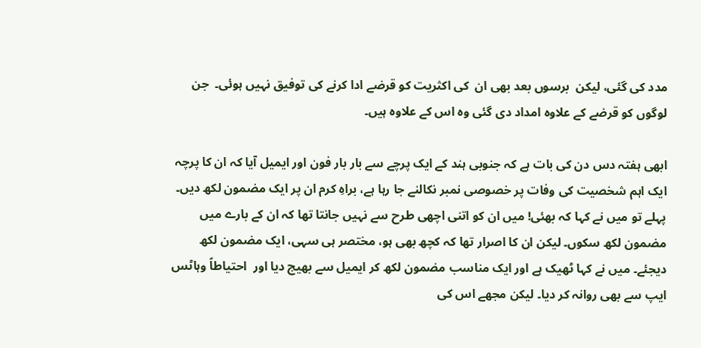مدد کی گئی، لیکن  برسوں بعد بھی ان  کی اکثریت کو قرضے ادا کرنے کی توفیق نہیں ہوئی۔  جن لوگوں کو قرضے کے علاوہ امداد دی گئی وہ اس کے علاوہ ہیں۔

ابھی ہفتہ دس دن کی بات ہے کہ جنوبی ہند کے ایک پرچے سے بار بار فون اور ایمیل آیا کہ ان کا پرچہ ایک اہم شخصیت کی وفات پر خصوصی نمبر نکالنے جا رہا ہے، براہِ کرم ان پر ایک مضمون لکھ دیں۔ پہلے تو میں نے کہا کہ بھئی! میں ان کو اتنی اچھی طرح سے نہیں جانتا تھا کہ ان کے بارے میں مضمون لکھ سکوں۔ لیکن ان کا اصرار تھا کہ کچھ بھی ہو، مختصر ہی سہی، ایک مضمون لکھ دیجئے۔ میں نے کہا ٹھیک ہے اور ایک مناسب مضمون لکھ کر ایمیل سے بھیج دیا اور  احتیاطاً وہاٹس ایپ سے بھی روانہ کر دیا۔ لیکن مجھے اس کی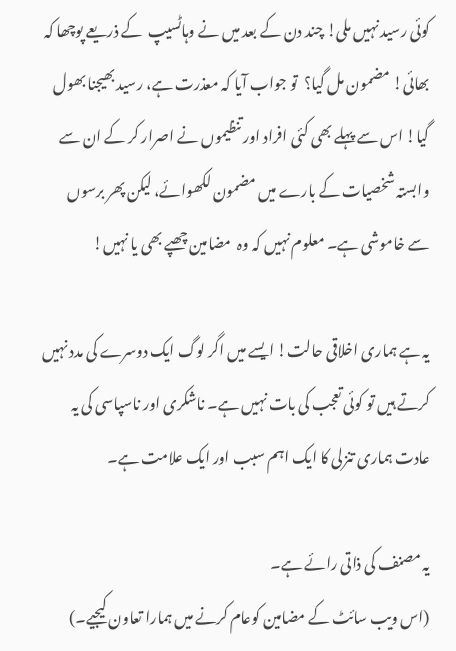کوئی رسید نہیں ملی! چند دن کے بعد میں نے وہاٹسیپ  کے ذریعے پوچھا کہ بھائی! مضمون مل گیا؟  تو جواب آیا کہ معذرت ہے، رسید بھیجنا بھول گیا! اس سے پہلے بھی کئی افراد اور تنظیموں نے اصرار کر کے ان سے وابستہ شخصیات کے بارے میں مضمون لکھوائے، لیکن پھر برسوں سے خاموشی ہے۔ معلوم نہیں کہ وہ  مضامین چھپے بھی یا نہیں!

یہ ہے ہماری اخلاقی حالت! ایسے میں اگر لوگ ایک دوسرے کی مدد نہیں کرتے ہیں تو کوئی تعجب کی بات نہیں ہے۔ ناشکری اور ناسپاسی کی یہ عادت ہماری تنزلی کا ایک اہم سبب اور ایک علامت ہے۔

یہ مصنف کی ذاتی رائے ہے۔
(اس ویب سائٹ کے مضامین کوعام کرنے میں ہمارا تعاون کیجیے۔)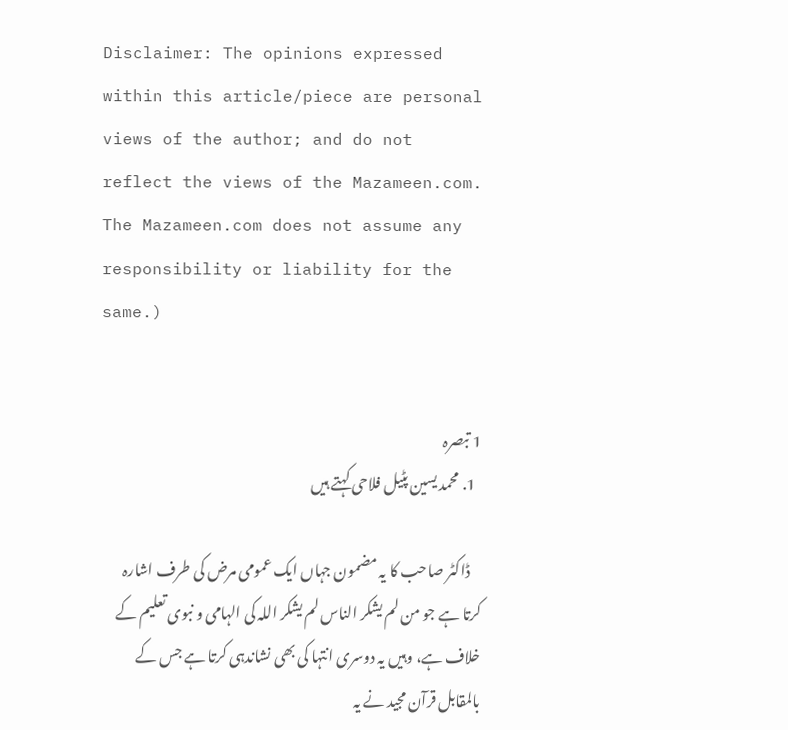Disclaimer: The opinions expressed within this article/piece are personal views of the author; and do not reflect the views of the Mazameen.com. The Mazameen.com does not assume any responsibility or liability for the same.)


1 تبصرہ
  1. محمد یسین پٹیل فلاحی کہتے ہیں

    ڈاکٹر صاحب کا یہ مضمون جہاں ایک عمومی مرض کی طرف اشارہ کرتا ہے جو من لم یشکر الناس لم یشکر اللہ کی الہامی و نبوی تعلیم کے خلاف ہے، وہیں یہ دوسری انتہا کی بھی نشاندہی کرتا ہے جس کے بالمقابل قرآن مجید نے یہ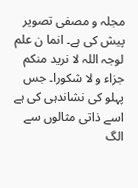مجلہ و مصفی تصویر پیش کی ہے۔ انما ن علم لوجہ اللہ لا نرید منکم جزاء و لا شکورا۔ جس پہلو کی نشاندہی کی ہے اسے ذاتی مثالوں سے الگ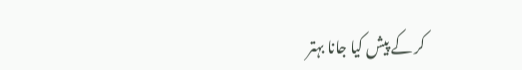کر کے پیش کیا جانا بہتر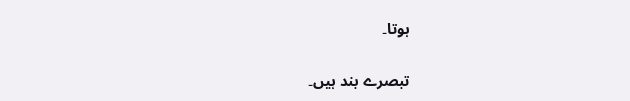ہوتا۔

تبصرے بند ہیں۔